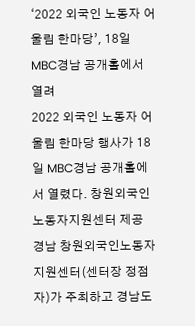‘2022 외국인 노동자 어울림 한마당’, 18일 MBC경남 공개홀에서 열려
2022 외국인 노동자 어울림 한마당 행사가 18일 MBC경남 공개홀에서 열렸다. 창원외국인노동자지원센터 제공
경남 창원외국인노동자지원센터(센터장 정점자)가 주최하고 경남도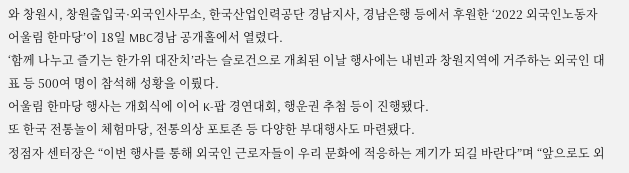와 창원시, 창원출입국·외국인사무소, 한국산업인력공단 경남지사, 경남은행 등에서 후원한 ‘2022 외국인노동자 어울림 한마당’이 18일 MBC경남 공개홀에서 열렸다.
‘함께 나누고 즐기는 한가위 대잔치’라는 슬로건으로 개최된 이날 행사에는 내빈과 창원지역에 거주하는 외국인 대표 등 500여 명이 참석해 성황을 이뤘다.
어울림 한마당 행사는 개회식에 이어 K-팝 경연대회, 행운권 추첨 등이 진행됐다.
또 한국 전통놀이 체험마당, 전통의상 포토존 등 다양한 부대행사도 마련됐다.
정점자 센터장은 “이번 행사를 통해 외국인 근로자들이 우리 문화에 적응하는 계기가 되길 바란다”며 “앞으로도 외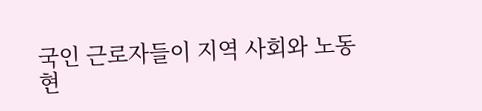국인 근로자들이 지역 사회와 노동 현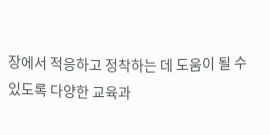장에서 적응하고 정착하는 데 도움이 될 수 있도록 다양한 교육과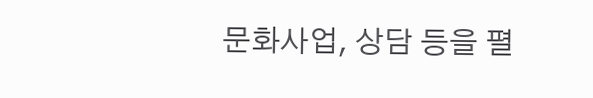문화사업, 상담 등을 펼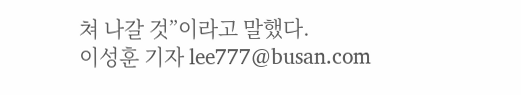쳐 나갈 것”이라고 말했다.
이성훈 기자 lee777@busan.com